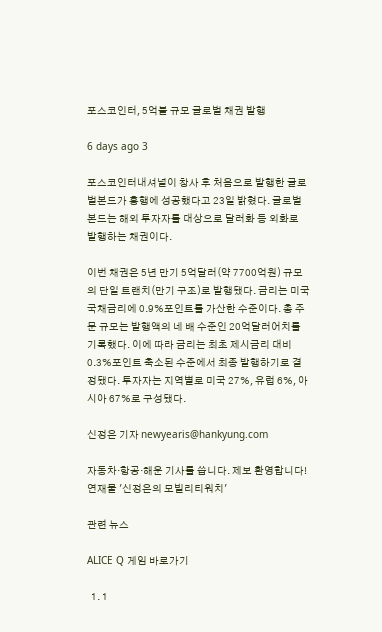포스코인터, 5억불 규모 글로벌 채권 발행

6 days ago 3

포스코인터내셔널이 창사 후 처음으로 발행한 글로벌본드가 흥행에 성공했다고 23일 밝혔다. 글로벌본드는 해외 투자자를 대상으로 달러화 등 외화로 발행하는 채권이다.

이번 채권은 5년 만기 5억달러(약 7700억원) 규모의 단일 트랜치(만기 구조)로 발행됐다. 금리는 미국 국채금리에 0.9%포인트를 가산한 수준이다. 총 주문 규모는 발행액의 네 배 수준인 20억달러어치를 기록했다. 이에 따라 금리는 최초 제시금리 대비 0.3%포인트 축소된 수준에서 최종 발행하기로 결정됐다. 투자자는 지역별로 미국 27%, 유럽 6%, 아시아 67%로 구성됐다.

신정은 기자 newyearis@hankyung.com

자동차·항공·해운 기사를 씁니다. 제보 환영합니다! 연재물 '신정은의 모빌리티워치'

관련 뉴스

ALICE Q 게임 바로가기

  1. 1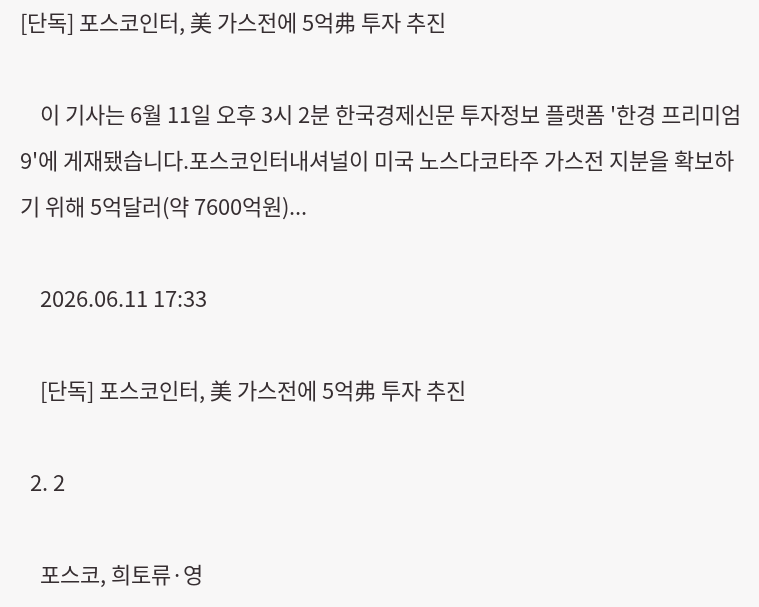[단독] 포스코인터, 美 가스전에 5억弗 투자 추진

    이 기사는 6월 11일 오후 3시 2분 한국경제신문 투자정보 플랫폼 '한경 프리미엄9'에 게재됐습니다.포스코인터내셔널이 미국 노스다코타주 가스전 지분을 확보하기 위해 5억달러(약 7600억원)...

    2026.06.11 17:33

    [단독] 포스코인터, 美 가스전에 5억弗 투자 추진

  2. 2

    포스코, 희토류·영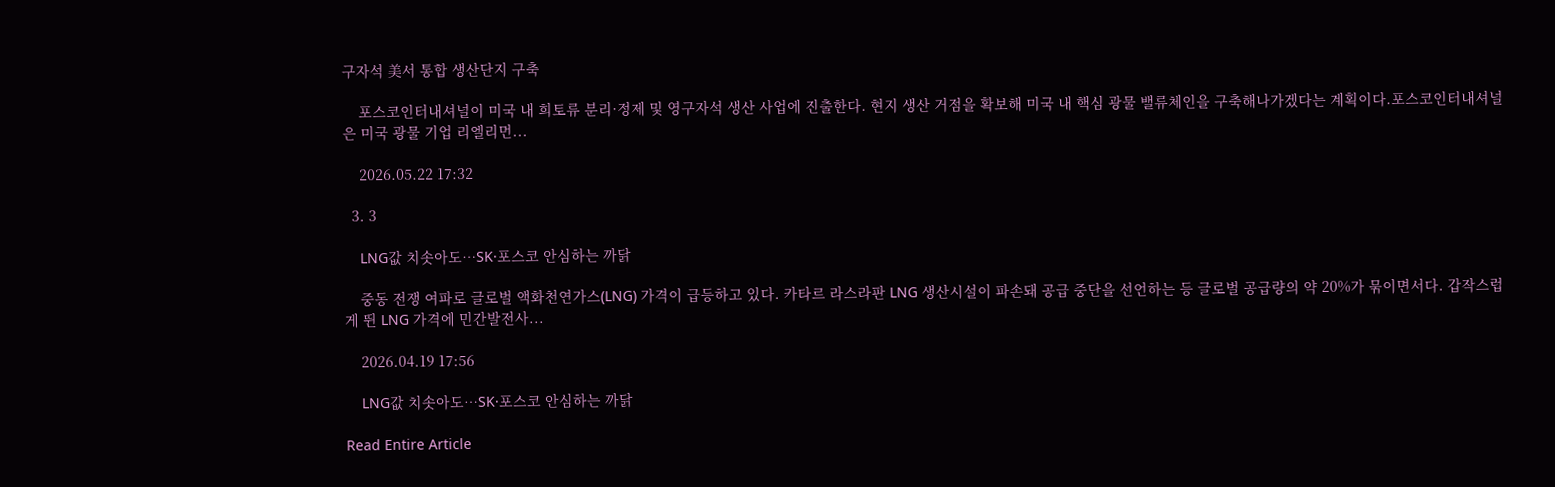구자석 美서 통합 생산단지 구축

    포스코인터내셔널이 미국 내 희토류 분리·정제 및 영구자석 생산 사업에 진출한다. 현지 생산 거점을 확보해 미국 내 핵심 광물 밸류체인을 구축해나가겠다는 계획이다.포스코인터내셔널은 미국 광물 기업 리엘리먼...

    2026.05.22 17:32

  3. 3

    LNG값 치솟아도…SK·포스코 안심하는 까닭

    중동 전쟁 여파로 글로벌 액화천연가스(LNG) 가격이 급등하고 있다. 카타르 라스라판 LNG 생산시설이 파손돼 공급 중단을 선언하는 등 글로벌 공급량의 약 20%가 묶이면서다. 갑작스럽게 뛴 LNG 가격에 민간발전사...

    2026.04.19 17:56

    LNG값 치솟아도…SK·포스코 안심하는 까닭

Read Entire Article